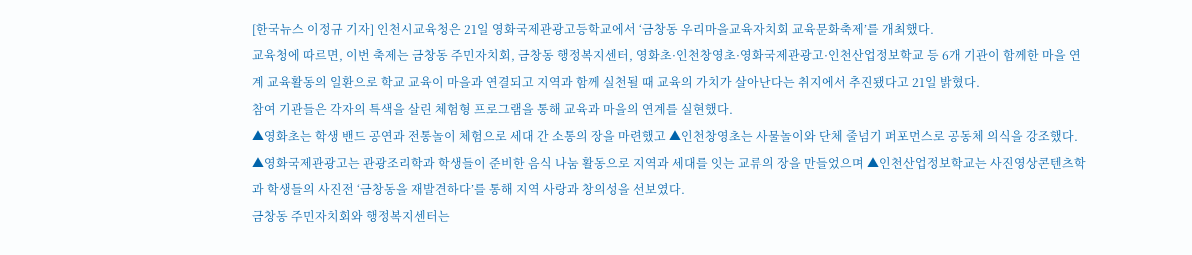[한국뉴스 이정규 기자] 인천시교육청은 21일 영화국제관광고등학교에서 ‘금창동 우리마을교육자치회 교육문화축제’를 개최했다.
교육청에 따르면, 이번 축제는 금창동 주민자치회, 금창동 행정복지센터, 영화초·인천창영초·영화국제관광고·인천산업정보학교 등 6개 기관이 함께한 마을 연계 교육활동의 일환으로 학교 교육이 마을과 연결되고 지역과 함께 실천될 때 교육의 가치가 살아난다는 취지에서 추진됐다고 21일 밝혔다.
참여 기관들은 각자의 특색을 살린 체험형 프로그램을 통해 교육과 마을의 연계를 실현했다.
▲영화초는 학생 밴드 공연과 전통놀이 체험으로 세대 간 소통의 장을 마련했고 ▲인천창영초는 사물놀이와 단체 줄넘기 퍼포먼스로 공동체 의식을 강조했다.
▲영화국제관광고는 관광조리학과 학생들이 준비한 음식 나눔 활동으로 지역과 세대를 잇는 교류의 장을 만들었으며 ▲인천산업정보학교는 사진영상콘텐츠학과 학생들의 사진전 ‘금창동을 재발견하다’를 통해 지역 사랑과 창의성을 선보였다.
금창동 주민자치회와 행정복지센터는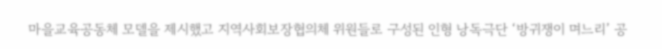마을교육공동체 모델을 제시했고 지역사회보장협의체 위원들로 구성된 인형 낭독극단 ‘방귀쟁이 며느리’ 공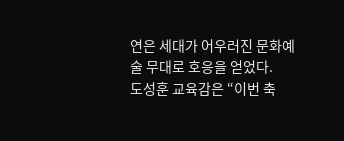연은 세대가 어우러진 문화예술 무대로 호응을 얻었다.
도성훈 교육감은 “이번 축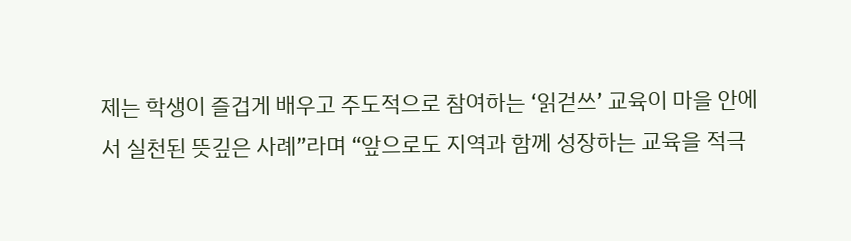제는 학생이 즐겁게 배우고 주도적으로 참여하는 ‘읽걷쓰’ 교육이 마을 안에서 실천된 뜻깊은 사례”라며 “앞으로도 지역과 함께 성장하는 교육을 적극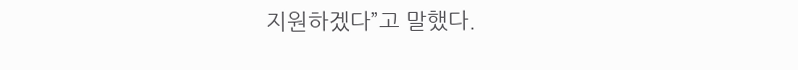지원하겠다”고 말했다.